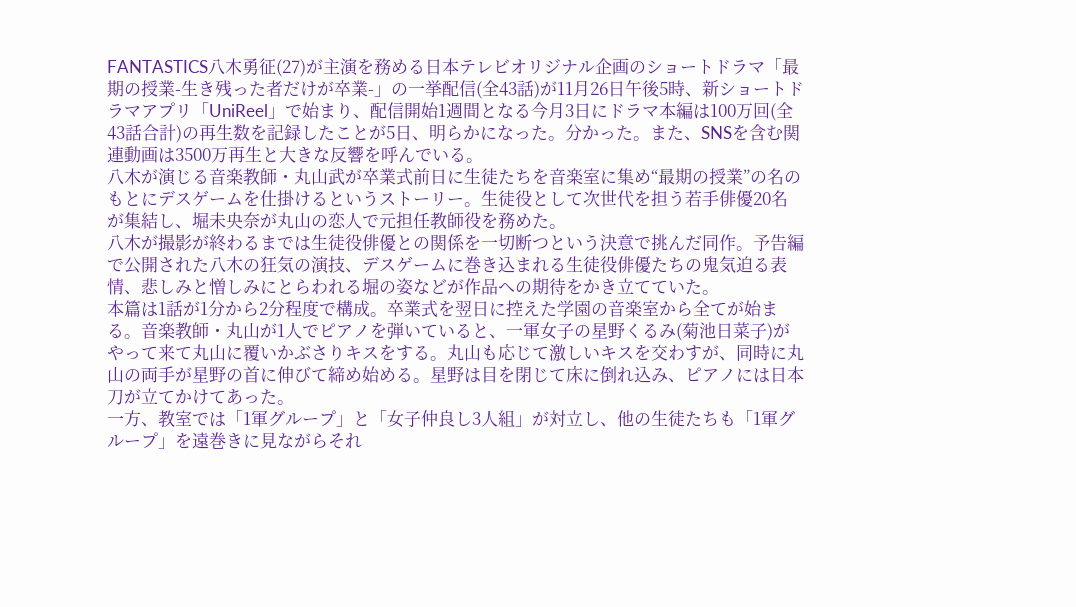FANTASTICS八木勇征(27)が主演を務める日本テレビオリジナル企画のショートドラマ「最期の授業-生き残った者だけが卒業-」の一挙配信(全43話)が11月26日午後5時、新ショートドラマアプリ「UniReel」で始まり、配信開始1週間となる今月3日にドラマ本編は100万回(全43話合計)の再生数を記録したことが5日、明らかになった。分かった。また、SNSを含む関連動画は3500万再生と大きな反響を呼んでいる。
八木が演じる音楽教師・丸山武が卒業式前日に生徒たちを音楽室に集め“最期の授業”の名のもとにデスゲームを仕掛けるというストーリー。生徒役として次世代を担う若手俳優20名が集結し、堀未央奈が丸山の恋人で元担任教師役を務めた。
八木が撮影が終わるまでは生徒役俳優との関係を一切断つという決意で挑んだ同作。予告編で公開された八木の狂気の演技、デスゲームに巻き込まれる生徒役俳優たちの鬼気迫る表情、悲しみと憎しみにとらわれる堀の姿などが作品への期待をかき立てていた。
本篇は1話が1分から2分程度で構成。卒業式を翌日に控えた学園の音楽室から全てが始まる。音楽教師・丸山が1人でピアノを弾いていると、一軍女子の星野くるみ(菊池日菜子)がやって来て丸山に覆いかぶさりキスをする。丸山も応じて激しいキスを交わすが、同時に丸山の両手が星野の首に伸びて締め始める。星野は目を閉じて床に倒れ込み、ピアノには日本刀が立てかけてあった。
一方、教室では「1軍グループ」と「女子仲良し3人組」が対立し、他の生徒たちも「1軍グループ」を遠巻きに見ながらそれ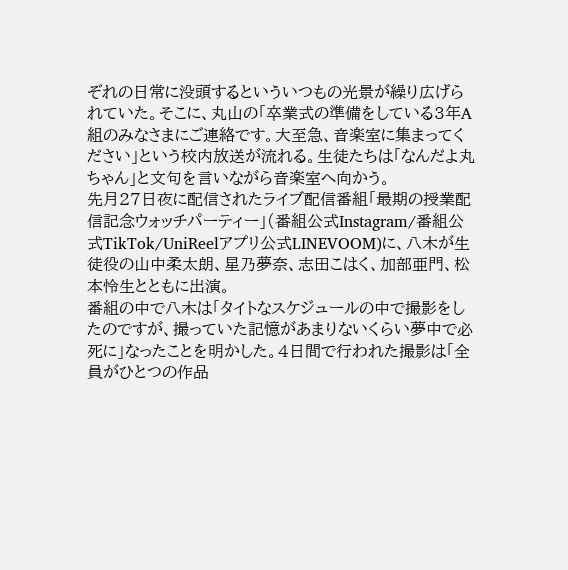ぞれの日常に没頭するといういつもの光景が繰り広げられていた。そこに、丸山の「卒業式の準備をしている3年A組のみなさまにご連絡です。大至急、音楽室に集まってください」という校内放送が流れる。生徒たちは「なんだよ丸ちゃん」と文句を言いながら音楽室へ向かう。
先月27日夜に配信されたライブ配信番組「最期の授業配信記念ウォッチパーティー」(番組公式Instagram/番組公式TikTok/UniReelアプリ公式LINEVOOM)に、八木が生徒役の山中柔太朗、星乃夢奈、志田こはく、加部亜門、松本怜生とともに出演。
番組の中で八木は「タイトなスケジュールの中で撮影をしたのですが、撮っていた記憶があまりないくらい夢中で必死に」なったことを明かした。4日間で行われた撮影は「全員がひとつの作品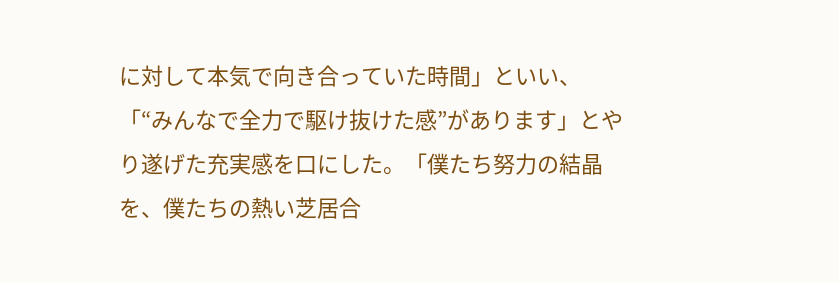に対して本気で向き合っていた時間」といい、「“みんなで全力で駆け抜けた感”があります」とやり遂げた充実感を口にした。「僕たち努力の結晶を、僕たちの熱い芝居合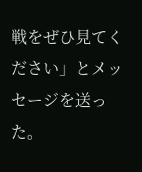戦をぜひ見てください」とメッセージを送った。